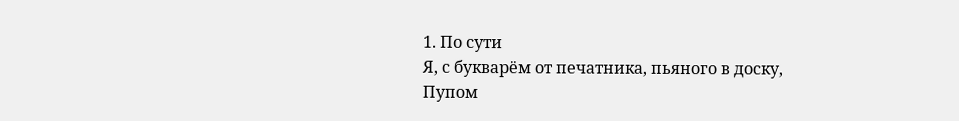1. По сути
Я, с букварём от печатника, пьяного в доску,
Пупом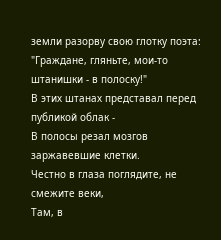земли разорву свою глотку поэта:
"Граждане, гляньте, мои-то штанишки - в полоску!"
В этих штанах представал перед публикой облак -
В полосы резал мозгов заржавевшие клетки.
Честно в глаза поглядите, не смежите веки,
Там, в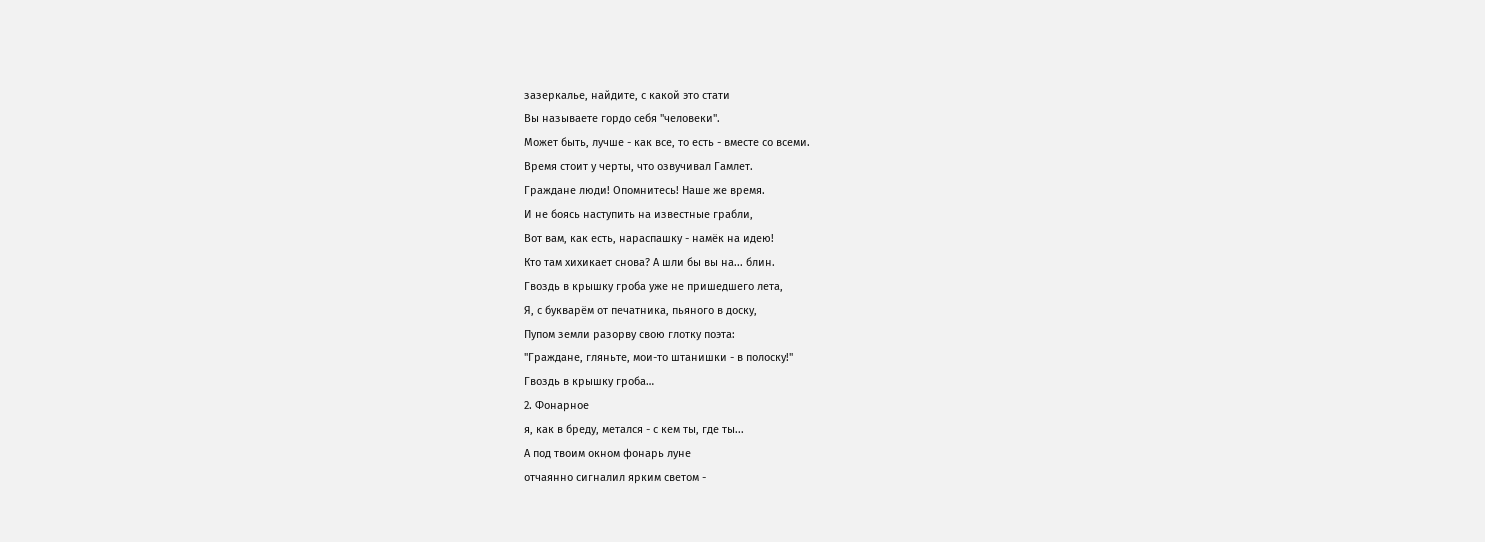зазеркалье, найдите, с какой это стати
Вы называете гордо себя "человеки".
Может быть, лучше - как все, то есть - вместе со всеми.
Время стоит у черты, что озвучивал Гамлет.
Граждане люди! Опомнитесь! Наше же время.
И не боясь наступить на известные грабли,
Вот вам, как есть, нараспашку - намёк на идею!
Кто там хихикает снова? А шли бы вы на... блин.
Гвоздь в крышку гроба уже не пришедшего лета,
Я, с букварём от печатника, пьяного в доску,
Пупом земли разорву свою глотку поэта:
"Граждане, гляньте, мои-то штанишки - в полоску!"
Гвоздь в крышку гроба…
2. Фонарное
я, как в бреду, метался - с кем ты, где ты...
А под твоим окном фонарь луне
отчаянно сигналил ярким светом -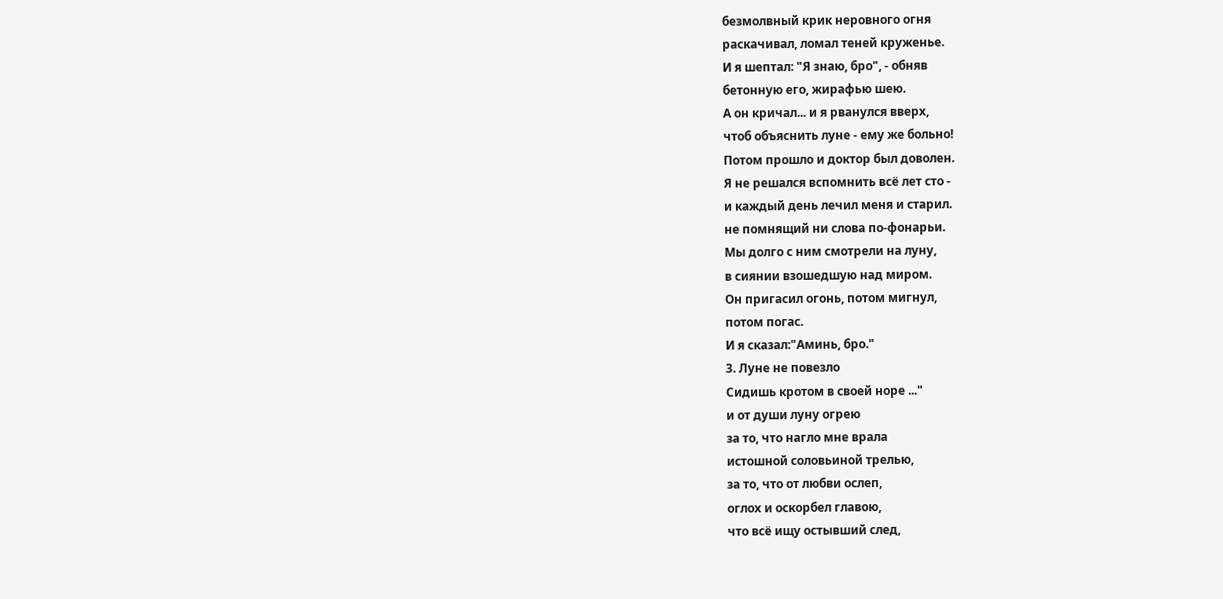безмолвный крик неровного огня
раскачивал, ломал теней круженье.
И я шептал: "Я знаю, бро", - обняв
бетонную его, жирафью шею.
А он кричал... и я рванулся вверх,
чтоб объяснить луне - ему же больно!
Потом прошло и доктор был доволен.
Я не решался вспомнить всё лет сто -
и каждый день лечил меня и старил.
не помнящий ни слова по-фонарьи.
Мы долго с ним смотрели на луну,
в сиянии взошедшую над миром.
Он пригасил огонь, потом мигнул,
потом погас.
И я сказал:"Аминь, бро."
3. Луне не повезло
Сидишь кротом в своей норе ..."
и от души луну огрею
за то, что нагло мне врала
истошной соловьиной трелью,
за то, что от любви ослеп,
оглох и оскорбел главою,
что всё ищу остывший след,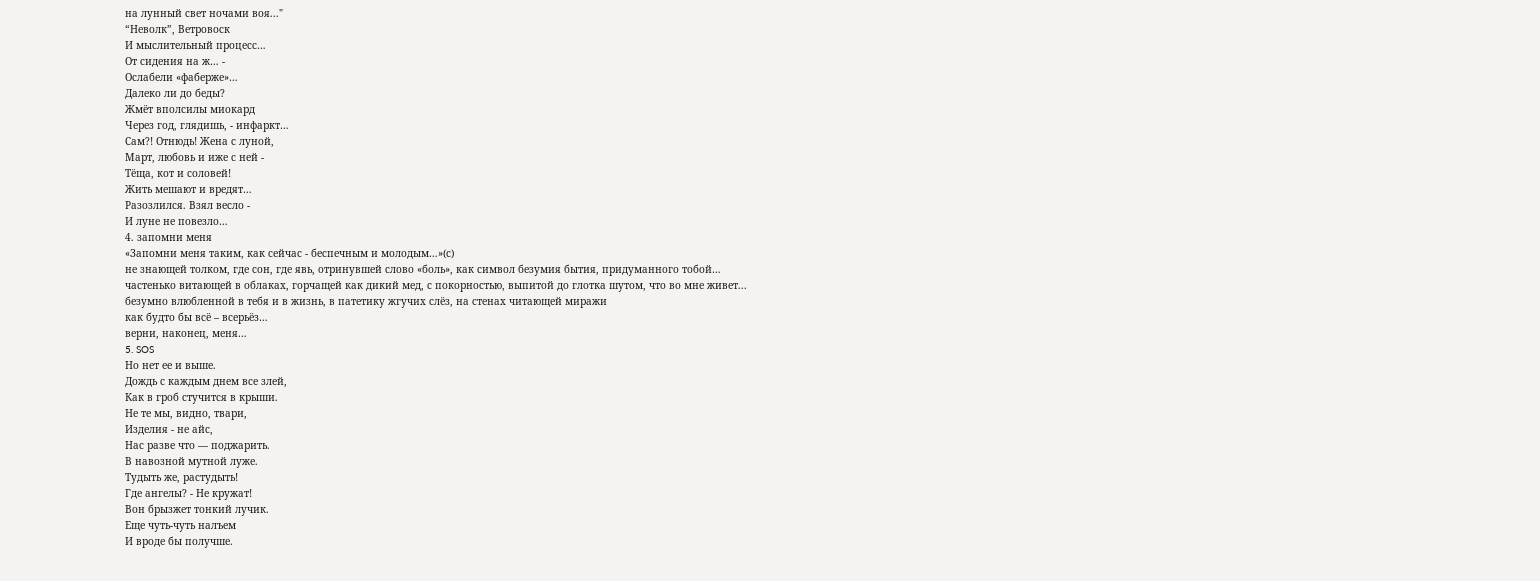на лунный свет ночами воя..."
“Неволк”, Ветровоск
И мыслительный процесс…
От сидения на ж… -
Ослабели «фаберже»…
Далеко ли до беды?
Жмёт вполсилы миокард
Через год, глядишь, - инфаркт…
Сам?! Отнюдь! Жена с луной,
Март, любовь и иже с ней -
Тёща, кот и соловей!
Жить мешают и вредят…
Разозлился. Взял весло -
И луне не повезло…
4. запомни меня
«Запомни меня таким, как сейчас - беспечным и молодым…»(с)
не знающей толком, где сон, где явь, отринувшей слово «боль», как символ безумия бытия, придуманного тобой…
частенько витающей в облаках, горчащей как дикий мед, с покорностью, выпитой до глотка шутом, что во мне живет...
безумно влюбленной в тебя и в жизнь, в патетику жгучих слёз, на стенах читающей миражи
как будто бы всё – всерьёз…
верни, наконец, меня…
5. SOS
Но нет ее и выше.
Дождь с каждым днем все злей,
Как в гроб стучится в крыши.
Не те мы, видно, твари,
Изделия - не айс,
Нас разве что — поджарить.
В навозной мутной луже.
Тудыть же, растудыть!
Где ангелы? - Не кружат!
Вон брызжет тонкий лучик.
Еще чуть-чуть налъем
И вроде бы получше.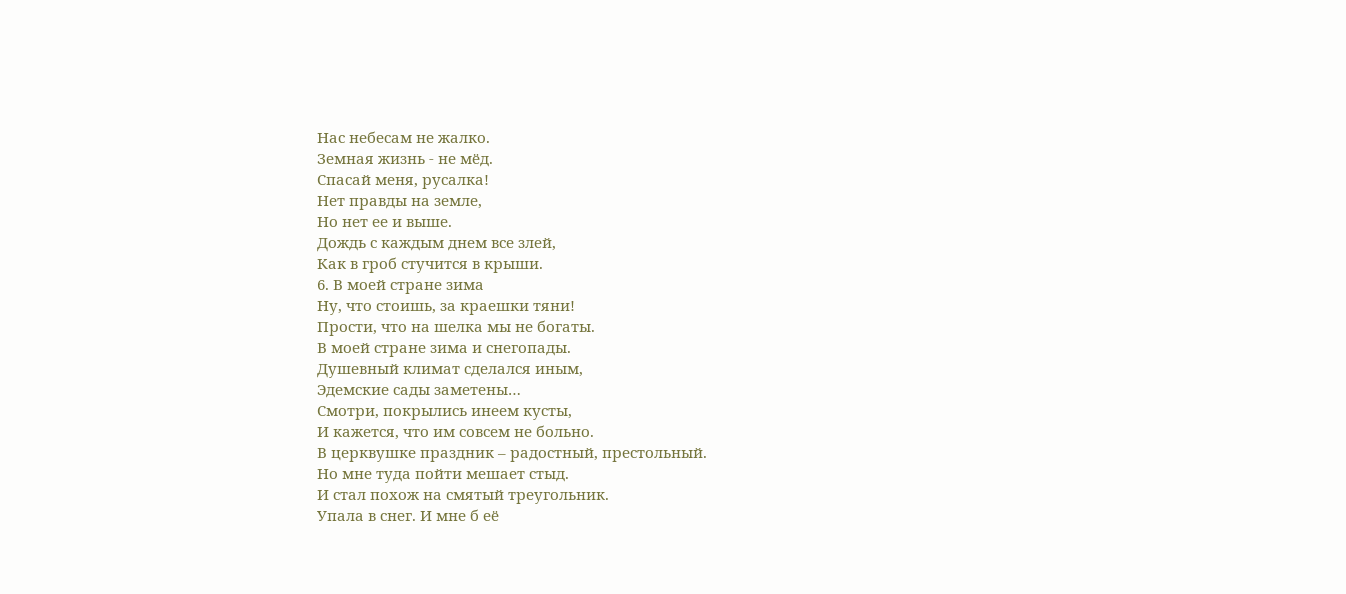Нас небесам не жалко.
Земная жизнь - не мёд.
Спасай меня, русалка!
Нет правды на земле,
Но нет ее и выше.
Дождь с каждым днем все злей,
Как в гроб стучится в крыши.
6. В моей стране зима
Ну, что стоишь, за краешки тяни!
Прости, что на шелка мы не богаты.
В моей стране зима и снегопады.
Душевный климат сделался иным,
Эдемские сады заметены…
Смотри, покрылись инеем кусты,
И кажется, что им совсем не больно.
В церквушке праздник – радостный, престольный.
Но мне туда пойти мешает стыд.
И стал похож на смятый треугольник.
Упала в снег. И мне б её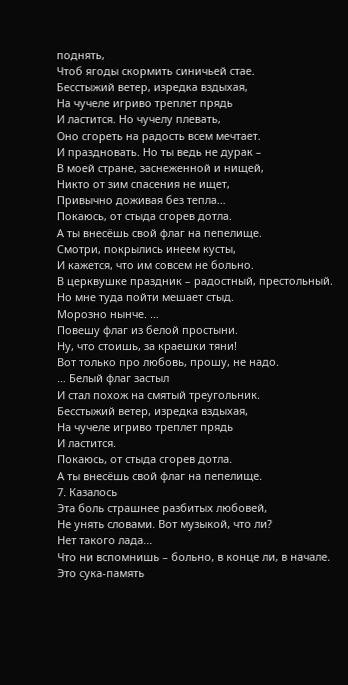поднять,
Чтоб ягоды скормить синичьей стае.
Бесстыжий ветер, изредка вздыхая,
На чучеле игриво треплет прядь
И ластится. Но чучелу плевать,
Оно сгореть на радость всем мечтает.
И праздновать. Но ты ведь не дурак –
В моей стране, заснеженной и нищей,
Никто от зим спасения не ищет,
Привычно доживая без тепла…
Покаюсь, от стыда сгорев дотла.
А ты внесёшь свой флаг на пепелище.
Смотри, покрылись инеем кусты,
И кажется, что им совсем не больно.
В церквушке праздник – радостный, престольный.
Но мне туда пойти мешает стыд.
Морозно нынче. …
Повешу флаг из белой простыни.
Ну, что стоишь, за краешки тяни!
Вот только про любовь, прошу, не надо.
… Белый флаг застыл
И стал похож на смятый треугольник.
Бесстыжий ветер, изредка вздыхая,
На чучеле игриво треплет прядь
И ластится.
Покаюсь, от стыда сгорев дотла.
А ты внесёшь свой флаг на пепелище.
7. Казалось
Эта боль страшнее разбитых любовей,
Не унять словами. Вот музыкой, что ли?
Нет такого лада...
Что ни вспомнишь – больно, в конце ли, в начале.
Это сука-память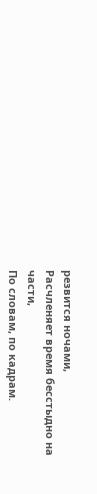резвится ночами,
Расчленяет время бесстыдно на части,
По словам, по кадрам.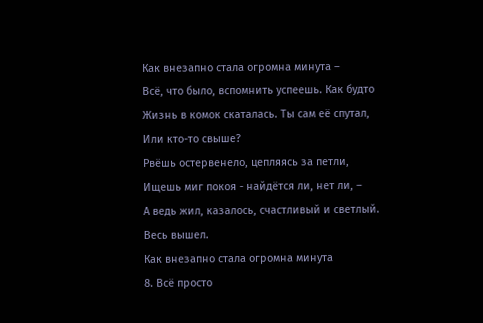Как внезапно стала огромна минута –
Всё, что было, вспомнить успеешь. Как будто
Жизнь в комок скаталась. Ты сам её спутал,
Или кто-то свыше?
Рвёшь остервенело, цепляясь за петли,
Ищешь миг покоя - найдётся ли, нет ли, –
А ведь жил, казалось, счастливый и светлый.
Весь вышел.
Как внезапно стала огромна минута
8. Всё просто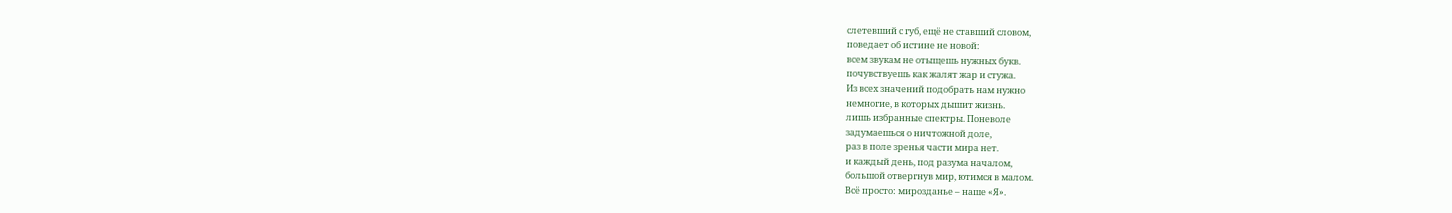слетевший с губ, ещё не ставший словом,
поведает об истине не новой:
всем звукам не отыщешь нужных букв.
почувствуешь как жалят жар и стужа.
Из всех значений подобрать нам нужно
немногие, в которых дышит жизнь.
лишь избранные спектры. Поневоле
задумаешься о ничтожной доле,
раз в поле зренья части мира нет.
и каждый день, под разума началом,
большой отвергнув мир, ютимся в малом.
Всё просто: мирозданье – наше «Я».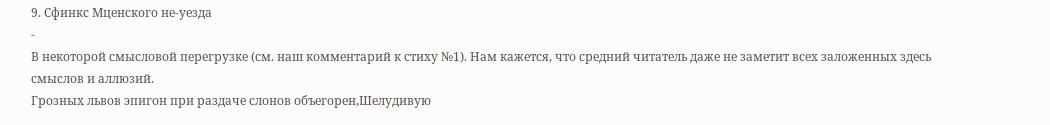9. Сфинкс Мценского не-уезда
-
В некоторой смысловой перегрузке (см. наш комментарий к стиху №1). Нам кажется, что средний читатель даже не заметит всех заложенных здесь смыслов и аллюзий.
Грозных львов эпигон при раздаче слонов объегорен,Шелудивую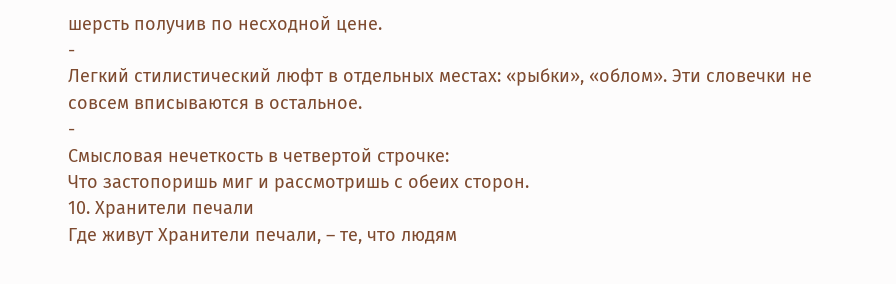шерсть получив по несходной цене.
-
Легкий стилистический люфт в отдельных местах: «рыбки», «облом». Эти словечки не совсем вписываются в остальное.
-
Смысловая нечеткость в четвертой строчке:
Что застопоришь миг и рассмотришь с обеих сторон.
10. Хранители печали
Где живут Хранители печали, – те, что людям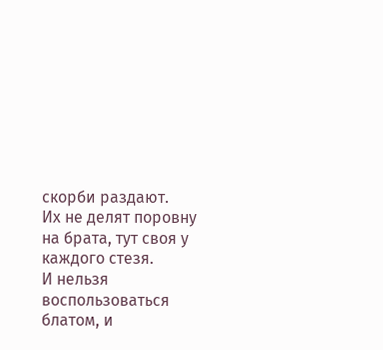скорби раздают.
Их не делят поровну на брата, тут своя у каждого стезя.
И нельзя воспользоваться блатом, и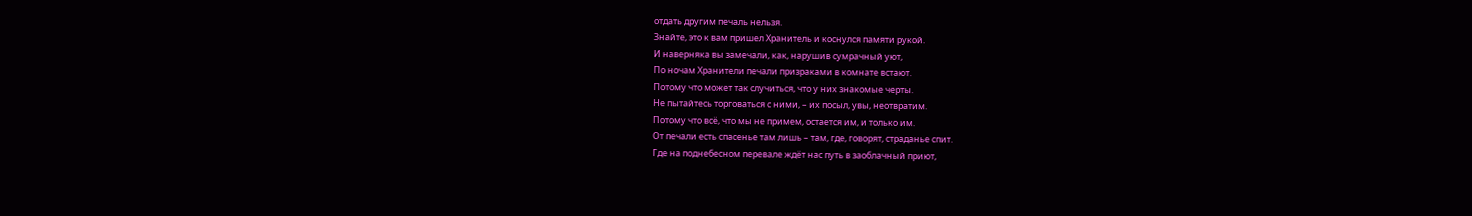отдать другим печаль нельзя.
Знайте, это к вам пришел Хранитель и коснулся памяти рукой.
И наверняка вы замечали, как, нарушив сумрачный уют,
По ночам Хранители печали призраками в комнате встают.
Потому что может так случиться, что у них знакомые черты.
Не пытайтесь торговаться с ними, – их посыл, увы, неотвратим.
Потому что всё, что мы не примем, остается им, и только им.
От печали есть спасенье там лишь – там, где, говорят, страданье спит.
Где на поднебесном перевале ждёт нас путь в заоблачный приют,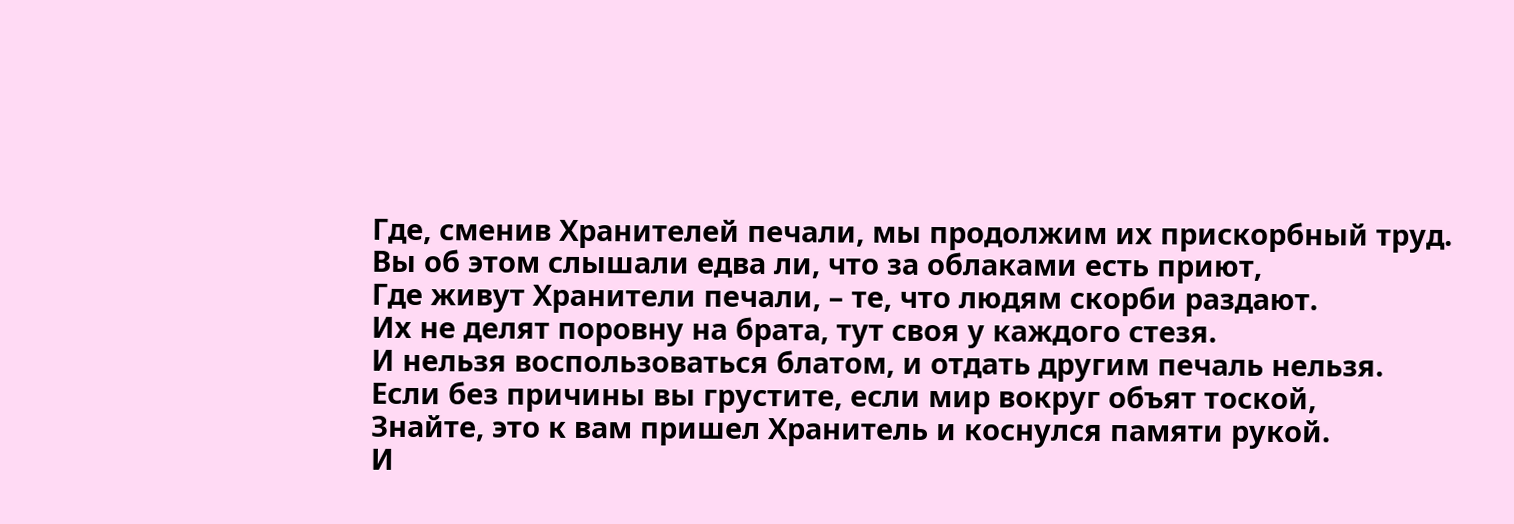Где, сменив Хранителей печали, мы продолжим их прискорбный труд.
Вы об этом слышали едва ли, что за облаками есть приют,
Где живут Хранители печали, – те, что людям скорби раздают.
Их не делят поровну на брата, тут своя у каждого стезя.
И нельзя воспользоваться блатом, и отдать другим печаль нельзя.
Если без причины вы грустите, если мир вокруг объят тоской,
Знайте, это к вам пришел Хранитель и коснулся памяти рукой.
И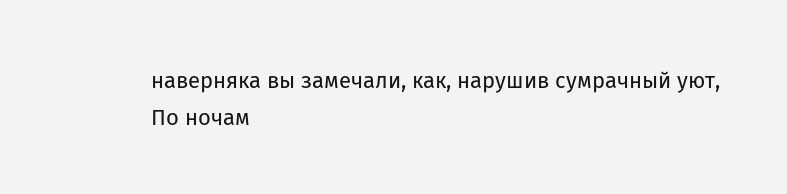наверняка вы замечали, как, нарушив сумрачный уют,
По ночам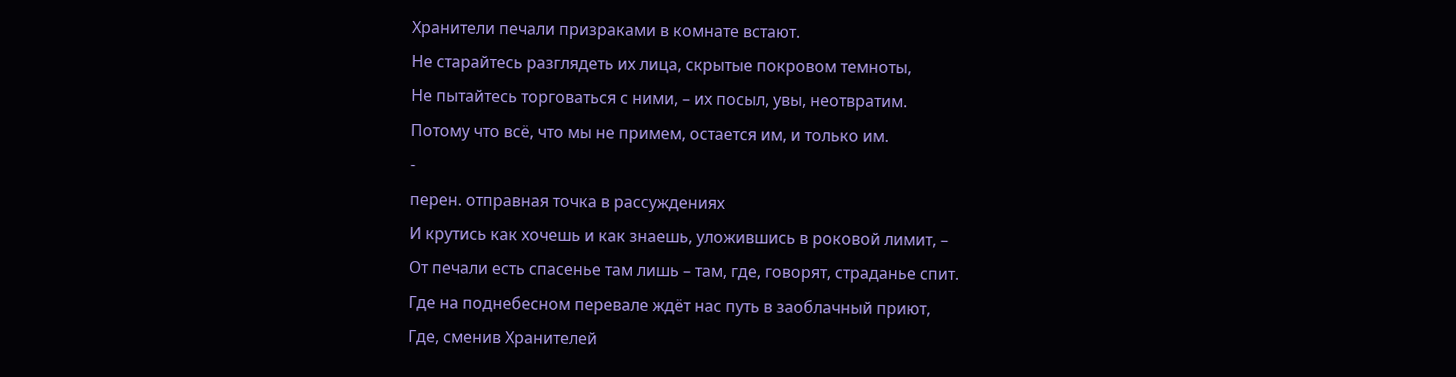Хранители печали призраками в комнате встают.
Не старайтесь разглядеть их лица, скрытые покровом темноты,
Не пытайтесь торговаться с ними, – их посыл, увы, неотвратим.
Потому что всё, что мы не примем, остается им, и только им.
-
перен. отправная точка в рассуждениях
И крутись как хочешь и как знаешь, уложившись в роковой лимит, –
От печали есть спасенье там лишь – там, где, говорят, страданье спит.
Где на поднебесном перевале ждёт нас путь в заоблачный приют,
Где, сменив Хранителей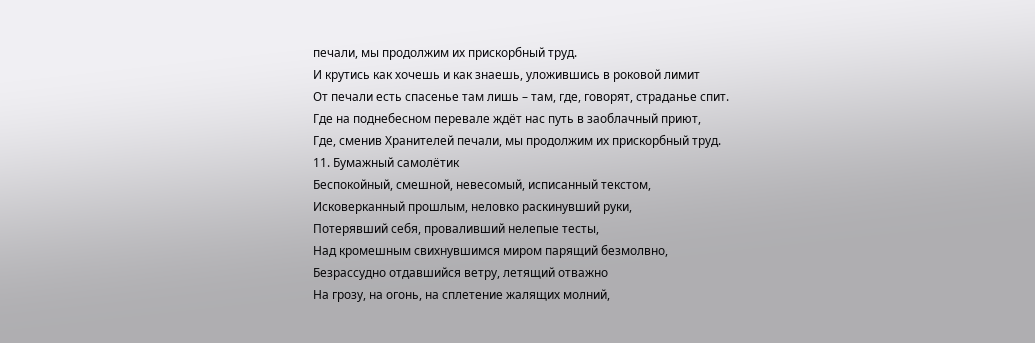печали, мы продолжим их прискорбный труд.
И крутись как хочешь и как знаешь, уложившись в роковой лимит
От печали есть спасенье там лишь – там, где, говорят, страданье спит.
Где на поднебесном перевале ждёт нас путь в заоблачный приют,
Где, сменив Хранителей печали, мы продолжим их прискорбный труд.
11. Бумажный самолётик
Беспокойный, смешной, невесомый, исписанный текстом,
Исковерканный прошлым, неловко раскинувший руки,
Потерявший себя, проваливший нелепые тесты,
Над кромешным свихнувшимся миром парящий безмолвно,
Безрассудно отдавшийся ветру, летящий отважно
На грозу, на огонь, на сплетение жалящих молний,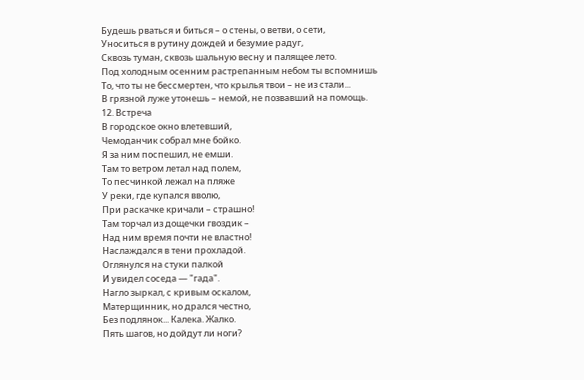Будешь рваться и биться – о стены, о ветви, о сети,
Уноситься в рутину дождей и безумие радуг,
Сквозь туман, сквозь шальную весну и палящее лето.
Под холодным осенним растрепанным небом ты вспомнишь
То, что ты не бессмертен, что крылья твои – не из стали...
В грязной луже утонешь – немой, не позвавший на помощь.
12. Встреча
В городское окно влетевший,
Чемоданчик собрал мне бойко.
Я за ним поспешил, не емши.
Там то ветром летал над полем,
То песчинкой лежал на пляже
У реки, где купался вволю,
При раскачке кричали – страшно!
Там торчал из дощечки гвоздик –
Над ним время почти не властно!
Наслаждался в тени прохладой.
Оглянулся на стуки палкой
И увидел соседа — "гада".
Нагло зыркал, с кривым оскалом,
Матерщинник, но дрался честно,
Без подлянок... Калека. Жалко.
Пять шагов, но дойдут ли ноги?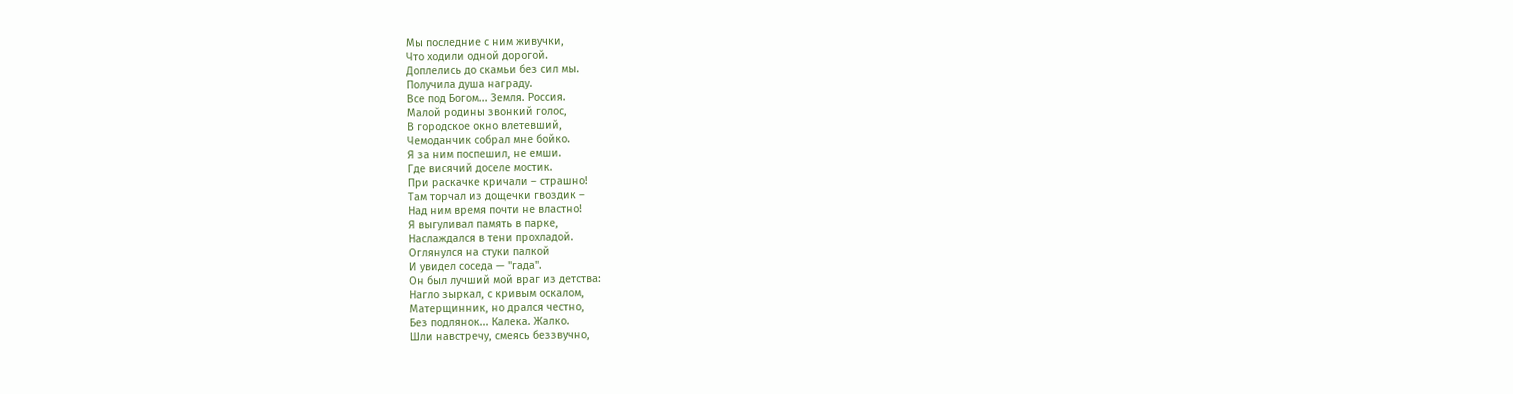Мы последние с ним живучки,
Что ходили одной дорогой.
Доплелись до скамьи без сил мы.
Получила душа награду.
Все под Богом... Земля. Россия.
Малой родины звонкий голос,
В городское окно влетевший,
Чемоданчик собрал мне бойко.
Я за ним поспешил, не емши.
Где висячий доселе мостик.
При раскачке кричали – страшно!
Там торчал из дощечки гвоздик –
Над ним время почти не властно!
Я выгуливал память в парке,
Наслаждался в тени прохладой.
Оглянулся на стуки палкой
И увидел соседа — "гада".
Он был лучший мой враг из детства:
Нагло зыркал, с кривым оскалом,
Матерщинник, но дрался честно,
Без подлянок... Калека. Жалко.
Шли навстречу, смеясь беззвучно,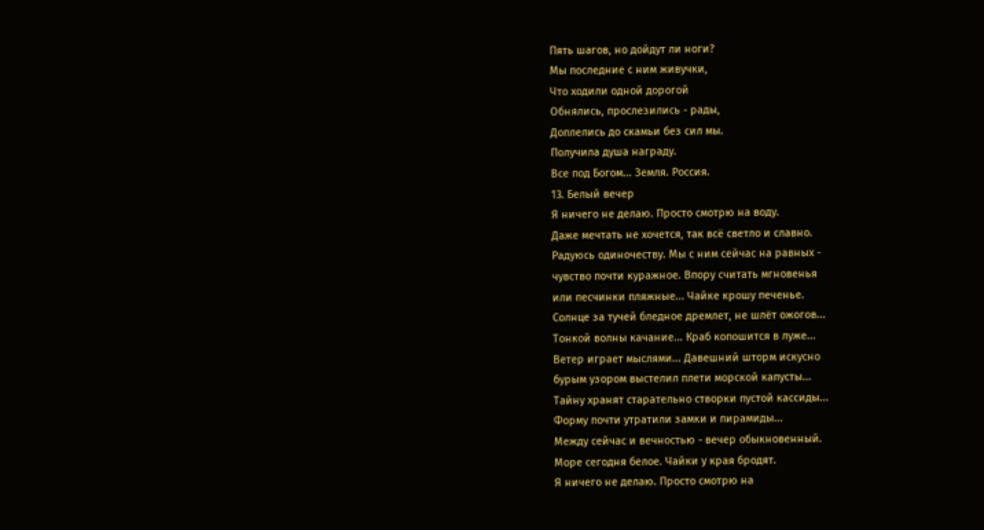Пять шагов, но дойдут ли ноги?
Мы последние с ним живучки,
Что ходили одной дорогой
Обнялись, прослезились - рады,
Доплелись до скамьи без сил мы.
Получила душа награду.
Все под Богом... Земля. Россия.
13. Белый вечер
Я ничего не делаю. Просто смотрю на воду.
Даже мечтать не хочется, так всё светло и славно.
Радуюсь одиночеству. Мы с ним сейчас на равных -
чувство почти куражное. Впору считать мгновенья
или песчинки пляжные... Чайке крошу печенье.
Солнце за тучeй бледное дремлет, не шлёт ожогов...
Тонкой волны качание... Краб копошится в луже...
Ветер играет мыслями... Давешний шторм искусно
бурым узором выстелил плети морской капусты...
Тайну хранят старательно створки пустой кассиды...
Форму почти утратили замки и пирамиды...
Между сейчас и вечностью - вечер обыкновенный.
Море сегодня белое. Чайки у края бродят.
Я ничего не делаю. Просто смотрю на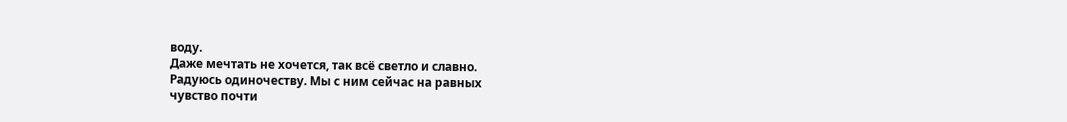воду.
Даже мечтать не хочется, так всё светло и славно.
Радуюсь одиночеству. Мы с ним сейчас на равных
чувство почти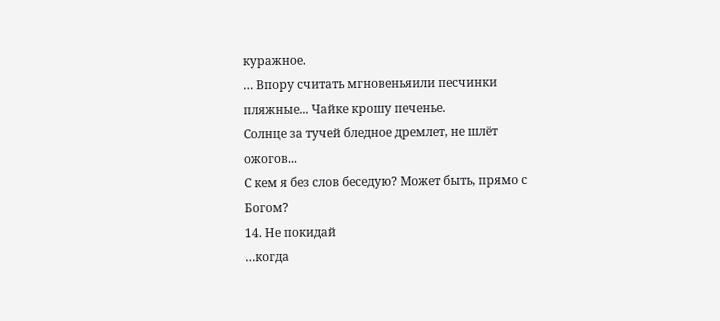куражное.
… Впору считать мгновеньяили песчинки пляжные... Чайке крошу печенье.
Солнце за тучeй бледное дремлет, не шлёт ожогов...
С кем я без слов беседую? Может быть, прямо с Богом?
14. Не покидай
…когда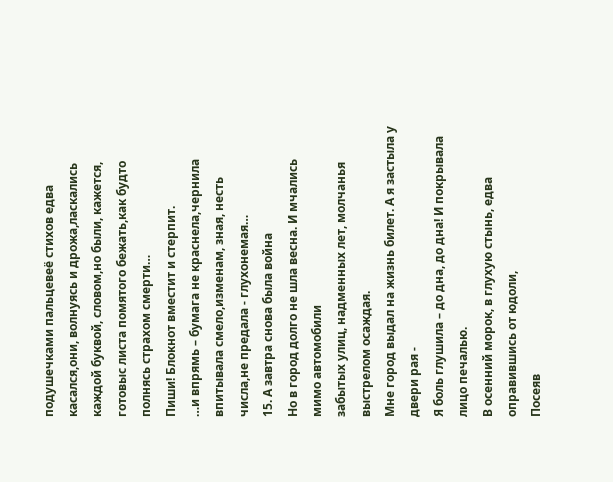подушечками пальцевеё стихов едва касался,они, волнуясь и дрожа,ласкались каждой буквой, словом,но были, кажется, готовыс листа помятого бежать,как будто полнясь страхом смерти…
Пиши! Блокнот вместит и стерпит.
…и впрямь – бумага не краснела,чернила впитывала смело,изменам, зная, несть числа,не предала - глухонемая…
15. А завтра снова была война
Но в город долго не шла весна. И мчались мимо автомобили
забытых улиц, надменных лет, молчанья выстрелом осаждая.
Мне город выдал на жизнь билет. А я застыла у двери рая -
Я боль глушила – до дна, до дна! И покрывала лицо печалью.
В осенний морок, в глухую стынь, едва оправившись от юдоли,
Посеяв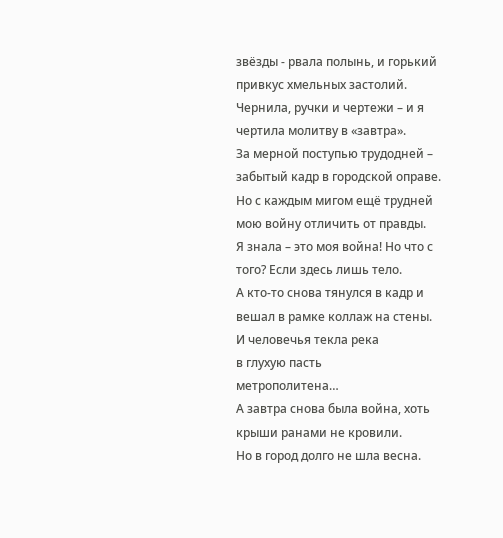звёзды - рвала полынь, и горький привкус хмельных застолий.
Чернила, ручки и чертежи – и я чертила молитву в «завтра».
За мерной поступью трудодней – забытый кадр в городской оправе.
Но с каждым мигом ещё трудней мою войну отличить от правды.
Я знала – это моя война! Но что с того? Если здесь лишь тело.
А кто-то снова тянулся в кадр и вешал в рамке коллаж на стены.
И человечья текла река
в глухую пасть
метрополитена…
А завтра снова была война, хоть крыши ранами не кровили.
Но в город долго не шла весна.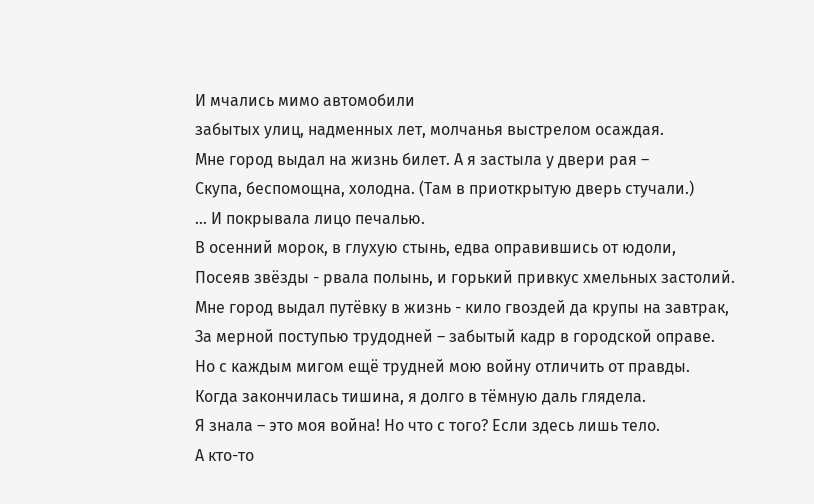И мчались мимо автомобили
забытых улиц, надменных лет, молчанья выстрелом осаждая.
Мне город выдал на жизнь билет. А я застыла у двери рая –
Скупа, беспомощна, холодна. (Там в приоткрытую дверь стучали.)
… И покрывала лицо печалью.
В осенний морок, в глухую стынь, едва оправившись от юдоли,
Посеяв звёзды - рвала полынь, и горький привкус хмельных застолий.
Мне город выдал путёвку в жизнь - кило гвоздей да крупы на завтрак,
За мерной поступью трудодней – забытый кадр в городской оправе.
Но с каждым мигом ещё трудней мою войну отличить от правды.
Когда закончилась тишина, я долго в тёмную даль глядела.
Я знала – это моя война! Но что с того? Если здесь лишь тело.
А кто-то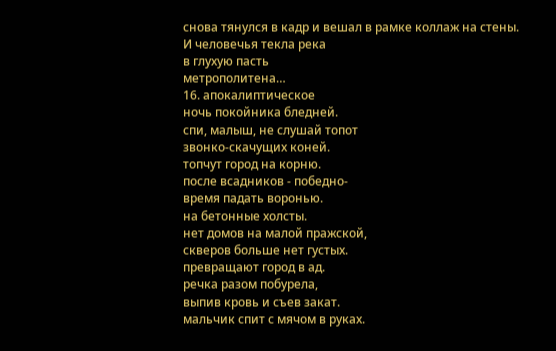снова тянулся в кадр и вешал в рамке коллаж на стены.
И человечья текла река
в глухую пасть
метрополитена…
16. апокалиптическое
ночь покойника бледней.
спи, малыш, не слушай топот
звонко-скачущих коней.
топчут город на корню.
после всадников - победно-
время падать воронью.
на бетонные холсты.
нет домов на малой пражской,
скверов больше нет густых.
превращают город в ад.
речка разом побурела,
выпив кровь и съев закат.
мальчик спит с мячом в руках.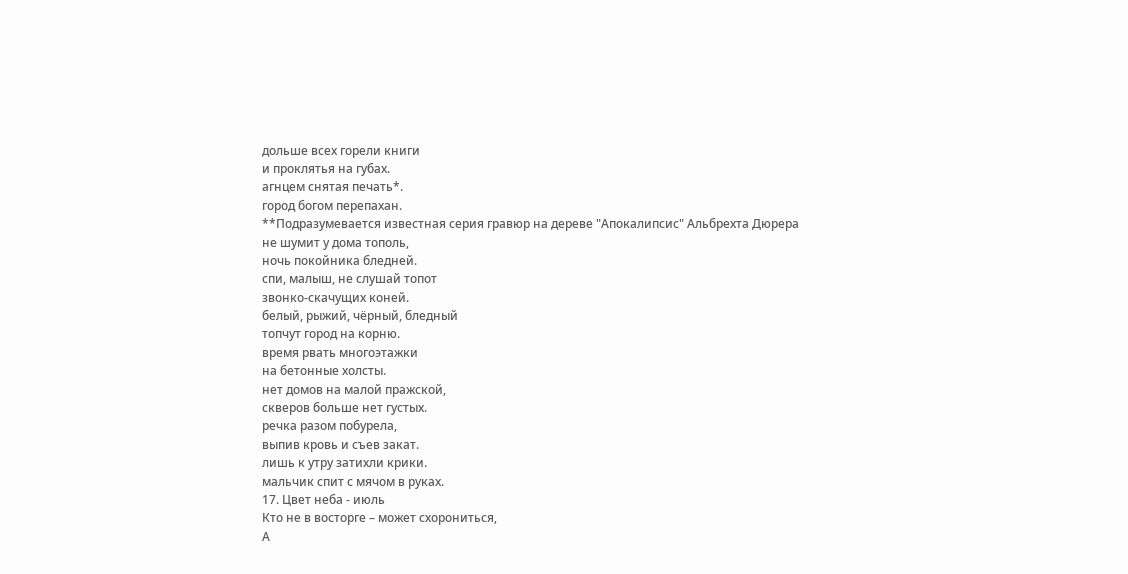дольше всех горели книги
и проклятья на губах.
агнцем снятая печать*.
город богом перепахан.
**Подразумевается известная серия гравюр на дереве "Апокалипсис" Альбрехта Дюрера
не шумит у дома тополь,
ночь покойника бледней.
спи, малыш, не слушай топот
звонко-скачущих коней.
белый, рыжий, чёрный, бледный
топчут город на корню.
время рвать многоэтажки
на бетонные холсты.
нет домов на малой пражской,
скверов больше нет густых.
речка разом побурела,
выпив кровь и съев закат.
лишь к утру затихли крики.
мальчик спит с мячом в руках.
17. Цвет неба - июль
Кто не в восторге – может схорониться,
А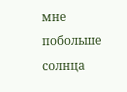мне побольше солнца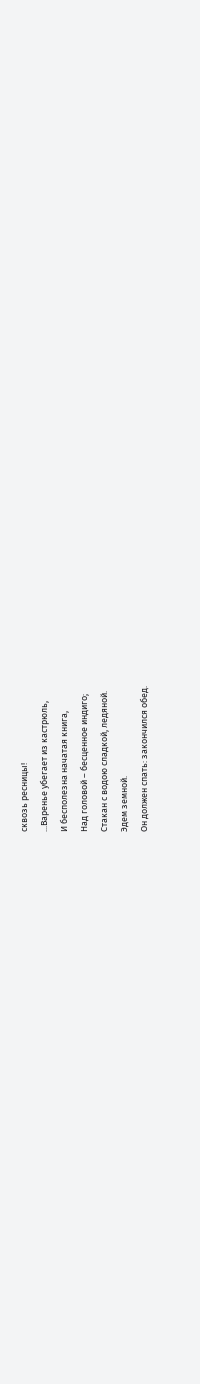сквозь ресницы!
...Варенье убегает из кастрюль,
И бесполезна начатая книга,
Над головой – бесценное индиго;
Стакан с водою сладкой, ледяной.
Эдем земной.
Он должен спать: закончился обед.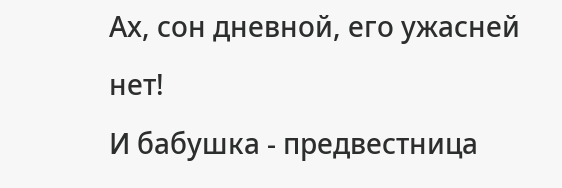Ах, сон дневной, его ужасней нет!
И бабушка - предвестница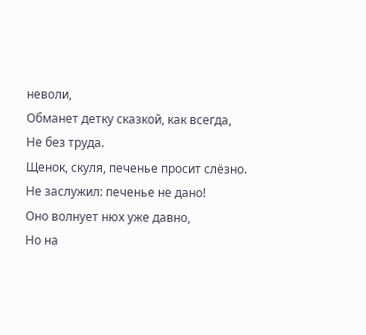неволи,
Обманет детку сказкой, как всегда,
Не без труда.
Щенок, скуля, печенье просит слёзно.
Не заслужил: печенье не дано!
Оно волнует нюх уже давно,
Но на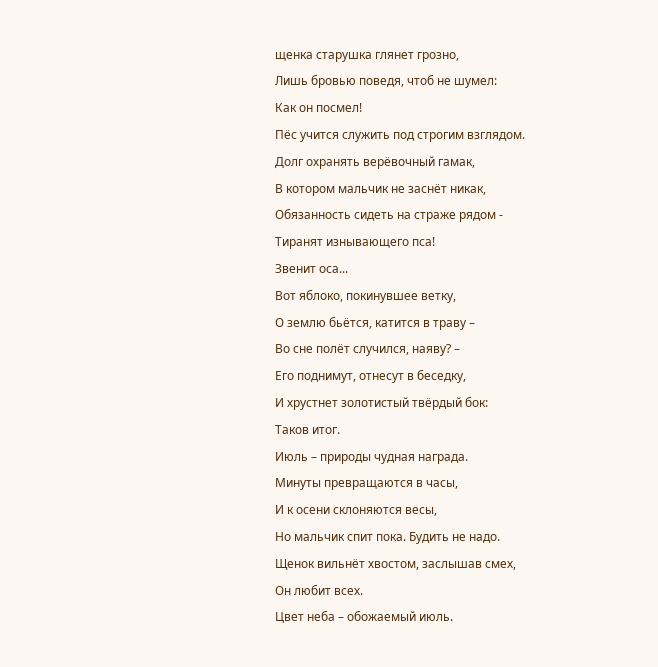щенка старушка глянет грозно,
Лишь бровью поведя, чтоб не шумел:
Как он посмел!
Пёс учится служить под строгим взглядом.
Долг охранять верёвочный гамак,
В котором мальчик не заснёт никак,
Обязанность сидеть на страже рядом -
Тиранят изнывающего пса!
Звенит оса...
Вот яблоко, покинувшее ветку,
О землю бьётся, катится в траву –
Во сне полёт случился, наяву? –
Его поднимут, отнесут в беседку,
И хрустнет золотистый твёрдый бок:
Таков итог.
Июль – природы чудная награда.
Минуты превращаются в часы,
И к осени склоняются весы,
Но мальчик спит пока. Будить не надо.
Щенок вильнёт хвостом, заслышав смех,
Он любит всех.
Цвет неба – обожаемый июль.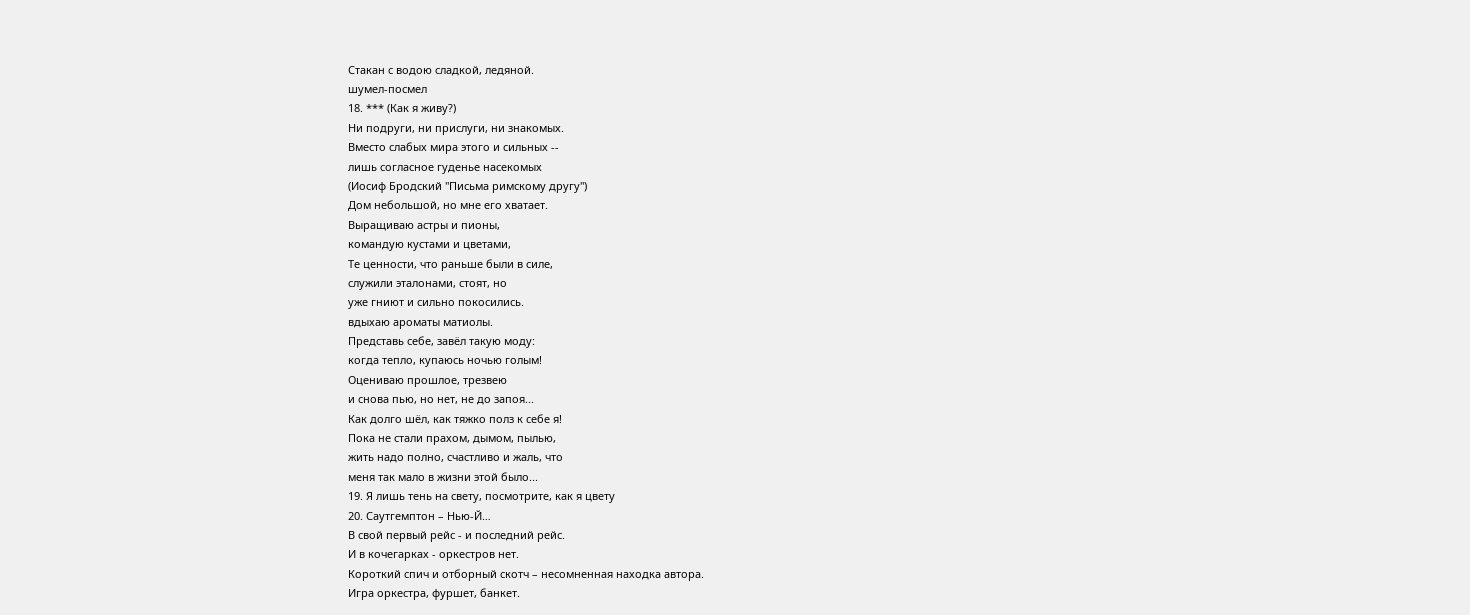Стакан с водою сладкой, ледяной.
шумел-посмел
18. *** (Как я живу?)
Ни подруги, ни прислуги, ни знакомых.
Вместо слабых мира этого и сильных --
лишь согласное гуденье насекомых
(Иосиф Бродский "Письма римскому другу")
Дом небольшой, но мне его хватает.
Выращиваю астры и пионы,
командую кустами и цветами,
Те ценности, что раньше были в силе,
служили эталонами, стоят, но
уже гниют и сильно покосились.
вдыхаю ароматы матиолы.
Представь себе, завёл такую моду:
когда тепло, купаюсь ночью голым!
Оцениваю прошлое, трезвею
и снова пью, но нет, не до запоя...
Как долго шёл, как тяжко полз к себе я!
Пока не стали прахом, дымом, пылью,
жить надо полно, счастливо и жаль, что
меня так мало в жизни этой было...
19. Я лишь тень на свету, посмотрите, как я цвету
20. Саутгемптон – Нью-Й…
В свой первый рейс - и последний рейс.
И в кочегарках - оркестров нет.
Короткий спич и отборный скотч – несомненная находка автора.
Игра оркестра, фуршет, банкет.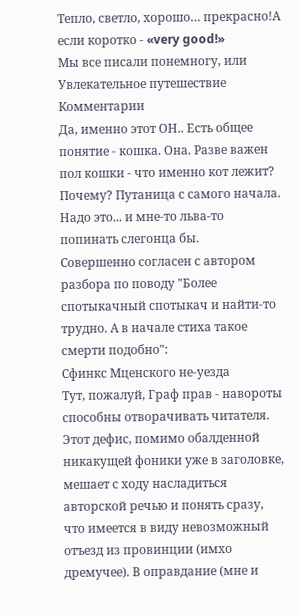Тепло, светло, хорошо… прекрасно!А если коротко - «very good!»
Мы все писали понемногу, или Увлекательное путешествие
Комментарии
Да, именно этот ОН.. Есть общее понятие - кошка. Она. Разве важен пол кошки - что именно кот лежит? Почему? Путаница с самого начала.
Надо это... и мне-то льва-то попинать слегонца бы.
Совершенно согласен с автором разбора по поводу "Более спотыкачный спотыкач и найти-то трудно. А в начале стиха такое смерти подобно":
Сфинкс Мценского не-уезда
Тут, пожалуй, Граф прав - навороты способны отворачивать читателя. Этот дефис, помимо обалденной никакущей фоники уже в заголовке, мешает с ходу насладиться авторской речью и понять сразу, что имеется в виду невозможный отъезд из провинции (имхо дремучее). В оправдание (мне и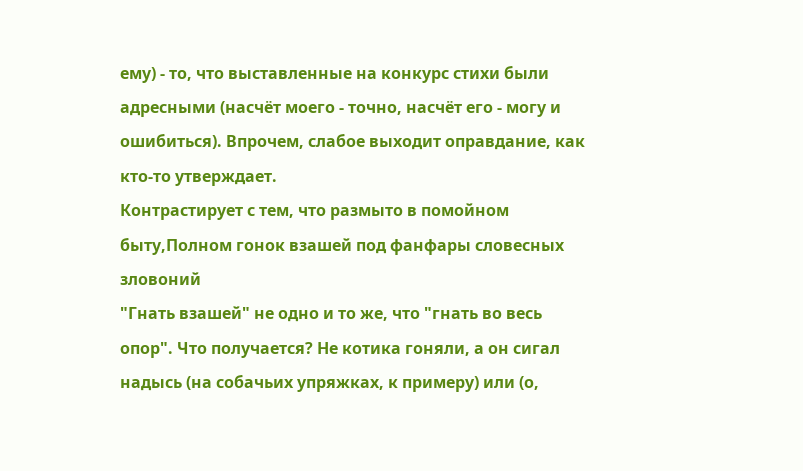ему) - то, что выставленные на конкурс стихи были адресными (насчёт моего - точно, насчёт его - могу и ошибиться). Впрочем, слабое выходит оправдание, как кто-то утверждает.
Контрастирует с тем, что размыто в помойном быту,Полном гонок взашей под фанфары словесных зловоний
"Гнать взашей" не одно и то же, что "гнать во весь опор". Что получается? Не котика гоняли, а он сигал надысь (на собачьих упряжках, к примеру) или (о,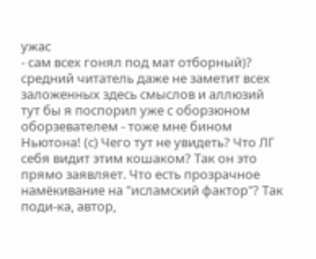ужас
- сам всех гонял под мат отборный)?
средний читатель даже не заметит всех заложенных здесь смыслов и аллюзий
тут бы я поспорил уже с оборзюном оборзевателем - тоже мне бином Ньютона! (с) Чего тут не увидеть? Что ЛГ себя видит этим кошаком? Так он это прямо заявляет. Что есть прозрачное намёкивание на "исламский фактор"? Так поди-ка, автор,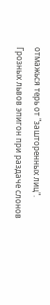отмажься терь от "зашторенных лиц".
Грозных львов эпигон при раздаче слонов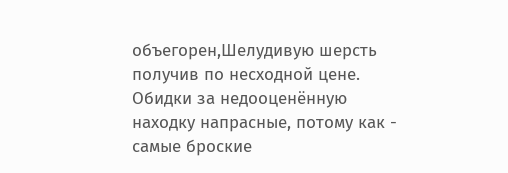объегорен,Шелудивую шерсть получив по несходной цене.
Обидки за недооценённую находку напрасные, потому как - самые броские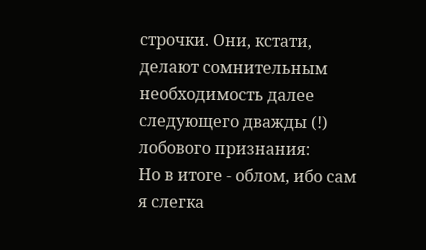строчки. Они, кстати, делают сомнительным необходимость далее следующего дважды (!) лобового признания:
Но в итоге - облом, ибо сам я слегка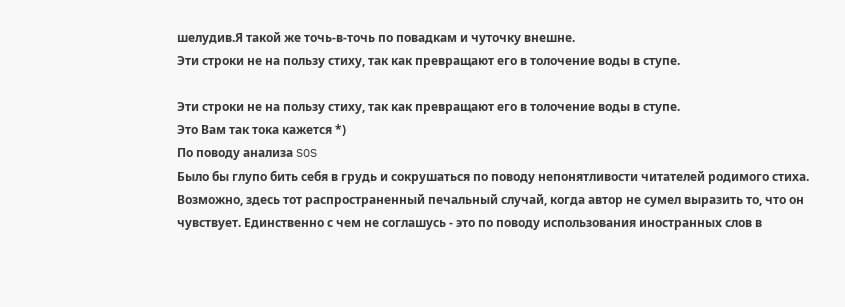шелудив.Я такой же точь-в-точь по повадкам и чуточку внешне.
Эти строки не на пользу стиху, так как превращают его в толочение воды в ступе.

Эти строки не на пользу стиху, так как превращают его в толочение воды в ступе.
Это Вам так тока кажется *)
По поводу анализа SOS
Было бы глупо бить себя в грудь и сокрушаться по поводу непонятливости читателей родимого стиха. Возможно, здесь тот распространенный печальный случай, когда автор не сумел выразить то, что он чувствует. Единственно с чем не соглашусь - это по поводу использования иностранных слов в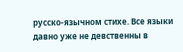русско-язычном стихе. Все языки давно уже не девственны в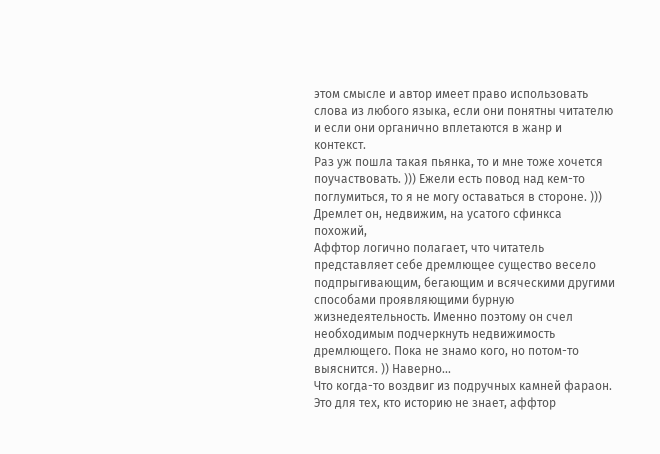этом смысле и автор имеет право использовать слова из любого языка, если они понятны читателю и если они органично вплетаются в жанр и контекст.
Раз уж пошла такая пьянка, то и мне тоже хочется поучаствовать. ))) Ежели есть повод над кем-то поглумиться, то я не могу оставаться в стороне. )))
Дремлет он, недвижим, на усатого сфинкса похожий,
Аффтор логично полагает, что читатель представляет себе дремлющее существо весело подпрыгивающим, бегающим и всяческими другими способами проявляющими бурную жизнедеятельность. Именно поэтому он счел необходимым подчеркнуть недвижимость дремлющего. Пока не знамо кого, но потом-то выяснится. )) Наверно...
Что когда-то воздвиг из подручных камней фараон.
Это для тех, кто историю не знает, аффтор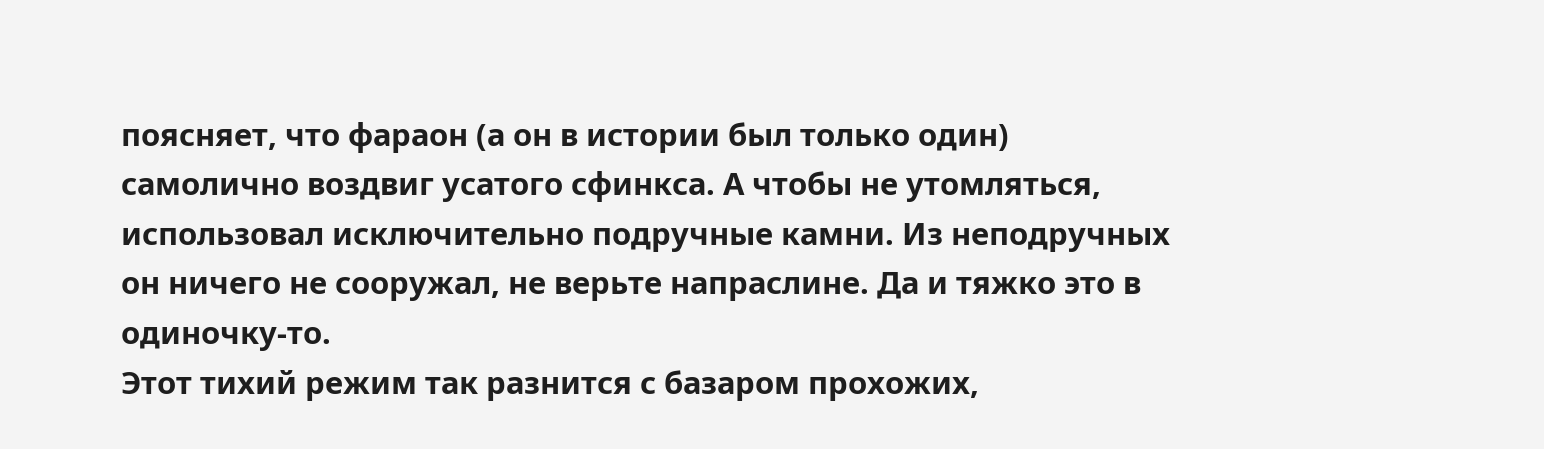поясняет, что фараон (а он в истории был только один) самолично воздвиг усатого сфинкса. А чтобы не утомляться, использовал исключительно подручные камни. Из неподручных он ничего не сооружал, не верьте напраслине. Да и тяжко это в одиночку-то.
Этот тихий режим так разнится с базаром прохожих,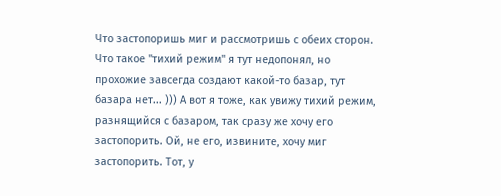Что застопоришь миг и рассмотришь с обеих сторон.
Что такое "тихий режим" я тут недопонял, но прохожие завсегда создают какой-то базар, тут базара нет... ))) А вот я тоже, как увижу тихий режим, разнящийся с базаром, так сразу же хочу его застопорить. Ой, не его, извините, хочу миг застопорить. Тот, у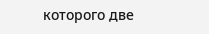которого две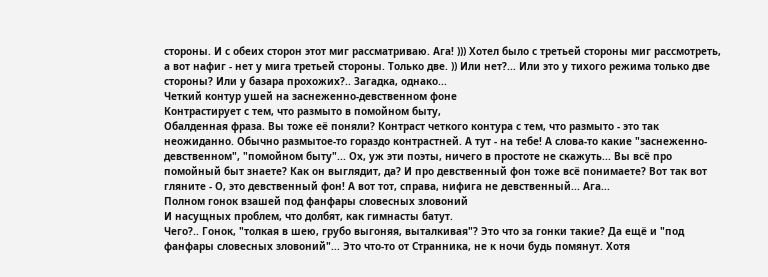стороны. И с обеих сторон этот миг рассматриваю. Ага! ))) Хотел было с третьей стороны миг рассмотреть, а вот нафиг - нет у мига третьей стороны. Только две. )) Или нет?... Или это у тихого режима только две стороны? Или у базара прохожих?.. Загадка, однако...
Четкий контур ушей на заснеженно-девственном фоне
Контрастирует с тем, что размыто в помойном быту,
Обалденная фраза. Вы тоже её поняли? Контраст четкого контура с тем, что размыто - это так неожиданно. Обычно размытое-то гораздо контрастней. А тут - на тебе! А слова-то какие "заснеженно-девственном", "помойном быту"... Ох, уж эти поэты, ничего в простоте не скажуть... Вы всё про помойный быт знаете? Как он выглядит, да? И про девственный фон тоже всё понимаете? Вот так вот гляните - О, это девственный фон! А вот тот, справа, нифига не девственный... Ага...
Полном гонок взашей под фанфары словесных зловоний
И насущных проблем, что долбят, как гимнасты батут.
Чего?.. Гонок, "толкая в шею, грубо выгоняя, выталкивая"? Это что за гонки такие? Да ещё и "под фанфары словесных зловоний"... Это что-то от Странника, не к ночи будь помянут. Хотя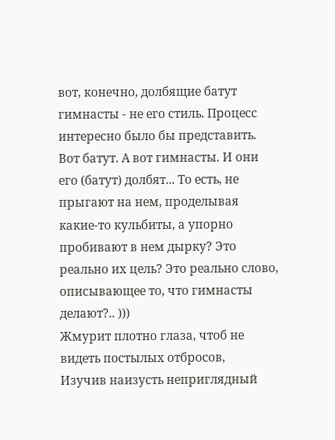вот, конечно, долбящие батут гимнасты - не его стиль. Процесс интересно было бы представить. Вот батут. А вот гимнасты. И они его (батут) долбят... То есть, не прыгают на нем, проделывая какие-то кульбиты, а упорно пробивают в нем дырку? Это реально их цель? Это реально слово, описывающее то, что гимнасты делают?.. )))
Жмурит плотно глаза, чтоб не видеть постылых отбросов,
Изучив наизусть неприглядный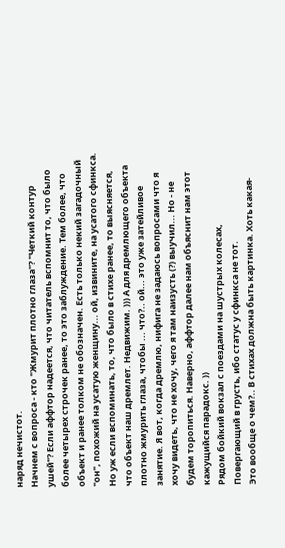наряд нечистот.
Начнем с вопроса - кто "Жмурит плотно глаза"? "Четкий контур ушей"? Если аффтор надеется, что читатель вспомнит то, что было более четырех строчек ранее, то это заблуждение. Тем более, что объект и ранее толком не обозначен. Есть только некий загадочный "он", похожий на усатую женщину... ой, извините, на усатого сфинкса.
Но уж если вспоминать, то, что было в стихе ранее, то выясняется, что объект наш дремлет. Недвижим. ))) А для дремлющего объекта плотно жмурить глаза, чтобы ... что?.. ой... это уже затейливое занятие. Я вот, когда дремлю, нифига не задаюсь вопросами что я хочу видеть, что не хочу, чего я там наизусть (?) выучил... Но - не будем торопиться. Наверно, аффтор далее нам объяснит нам этот кажущийся парадокс. ))
Рядом бойкий вокзал с поездами на шустрых колесах,
Повергающий в грусть, ибо статус у сфинкса не тот.
Это вообще о чем?.. В стихах должна быть картинка. Хоть какая-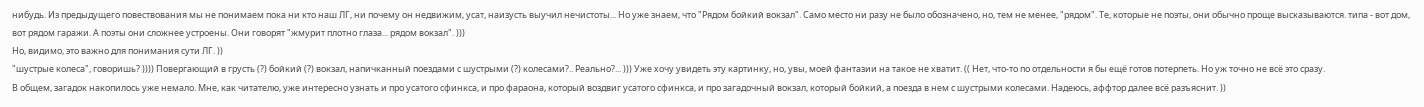нибудь. Из предыдущего повествования мы не понимаем пока ни кто наш ЛГ, ни почему он недвижим, усат, наизусть выучил нечистоты... Но уже знаем, что "Рядом бойкий вокзал". Само место ни разу не было обозначено, но, тем не менее, "рядом". Те, которые не поэты, они обычно проще высказываются. типа - вот дом, вот рядом гаражи. А поэты они сложнее устроены. Они говорят "жмурит плотно глаза... рядом вокзал". )))
Но, видимо, это важно для понимания сути ЛГ. ))
"шустрые колеса", говоришь? )))) Повергающий в грусть (?) бойкий (?) вокзал, напичканный поездами с шустрыми (?) колесами?.. Реально?... ))) Уже хочу увидеть эту картинку, но, увы, моей фантазии на такое не хватит. (( Нет, что-то по отдельности я бы ещё готов потерпеть. Но уж точно не всё это сразу.
В общем, загадок накопилось уже немало. Мне, как читателю, уже интересно узнать и про усатого сфинкса, и про фараона, который воздвиг усатого сфинкса, и про загадочный вокзал, который бойкий, а поезда в нем с шустрыми колесами. Надеюсь, аффтор далее всё разъяснит. ))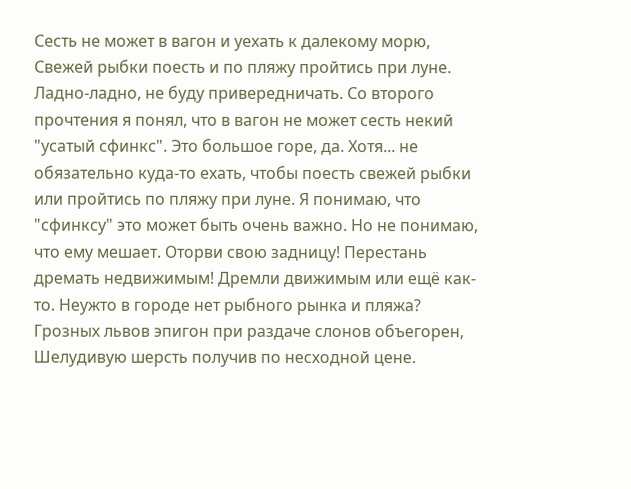Сесть не может в вагон и уехать к далекому морю,
Свежей рыбки поесть и по пляжу пройтись при луне.
Ладно-ладно, не буду привередничать. Со второго прочтения я понял, что в вагон не может сесть некий "усатый сфинкс". Это большое горе, да. Хотя... не обязательно куда-то ехать, чтобы поесть свежей рыбки или пройтись по пляжу при луне. Я понимаю, что "сфинксу" это может быть очень важно. Но не понимаю, что ему мешает. Оторви свою задницу! Перестань дремать недвижимым! Дремли движимым или ещё как-то. Неужто в городе нет рыбного рынка и пляжа?
Грозных львов эпигон при раздаче слонов объегорен,
Шелудивую шерсть получив по несходной цене.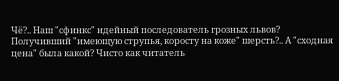Чё?.. Наш "сфинкс" идейный последователь грозных львов?
Получивший "имеющую струпья, коросту на коже" шерсть?.. А "сходная цена" была какой? Чисто как читатель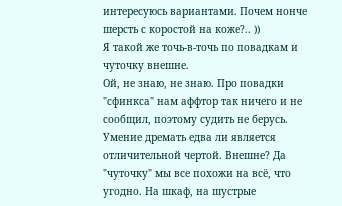интересуюсь вариантами. Почем нонче шерсть с коростой на коже?.. ))
Я такой же точь-в-точь по повадкам и чуточку внешне.
Ой, не знаю, не знаю. Про повадки "сфинкса" нам аффтор так ничего и не сообщил, поэтому судить не берусь. Умение дремать едва ли является отличительной чертой. Внешне? Да "чуточку" мы все похожи на всё, что угодно. На шкаф, на шустрые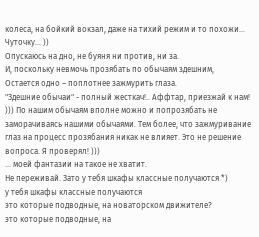колеса, на бойкий вокзал, даже на тихий режим и то похожи... Чуточку... ))
Опускаюсь на дно, не буяня ни против, ни за.
И, поскольку невмочь прозябать по обычаям здешним,
Остается одно – поплотнее зажмурить глаза.
"Здешние обычаи" - полный жесткач!.. Аффтар, приезжай к нам! ))) По нашим обычаям вполне можно и попрозябать не заморачиваясь нашими обычаями. Тем более, что зажмуривание глаз на процесс прозябания никак не влияет. Это не решение вопроса. Я проверял! )))
... моей фантазии на такое не хватит.
Не переживай. Зато у тебя шкафы классные получаются *)
у тебя шкафы классные получаются
это которые подводные, на новаторском движителе?
это которые подводные, на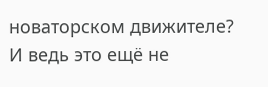новаторском движителе?
И ведь это ещё не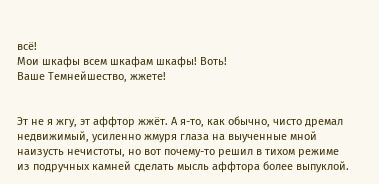всё!
Мои шкафы всем шкафам шкафы! Воть!
Ваше Темнейшество, жжете!


Эт не я жгу, эт аффтор жжёт. А я-то, как обычно, чисто дремал недвижимый, усиленно жмуря глаза на выученные мной наизусть нечистоты, но вот почему-то решил в тихом режиме из подручных камней сделать мысль аффтора более выпуклой.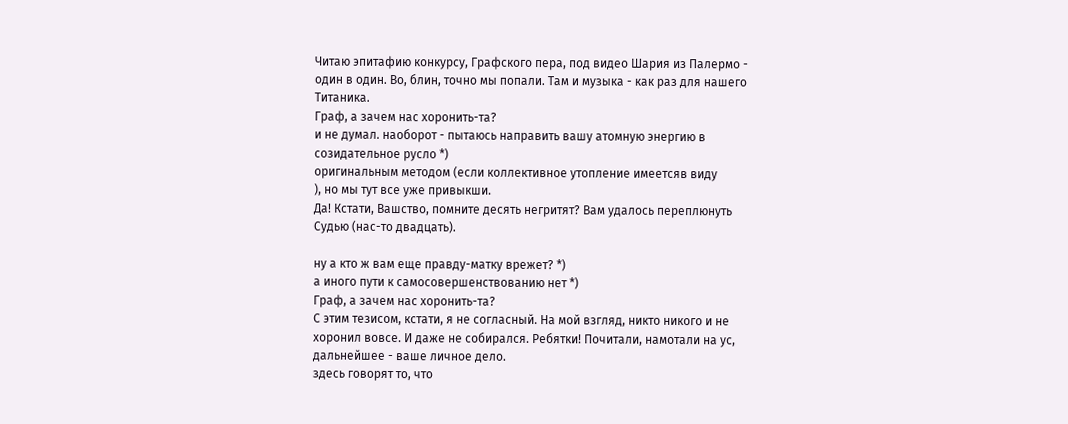Читаю эпитафию конкурсу, Графского пера, под видео Шария из Палермо - один в один. Во, блин, точно мы попали. Там и музыка - как раз для нашего Титаника.
Граф, а зачем нас хоронить-та?
и не думал. наоборот - пытаюсь направить вашу атомную энергию в созидательное русло *)
оригинальным методом (если коллективное утопление имеетсяв виду
), но мы тут все уже привыкши.
Да! Кстати, Вашство, помните десять негритят? Вам удалось переплюнуть Судью (нас-то двадцать).

ну а кто ж вам еще правду-матку врежет? *)
а иного пути к самосовершенствованию нет *)
Граф, а зачем нас хоронить-та?
С этим тезисом, кстати, я не согласный. На мой взгляд, никто никого и не хоронил вовсе. И даже не собирался. Ребятки! Почитали, намотали на ус, дальнейшее - ваше личное дело.
здесь говорят то, что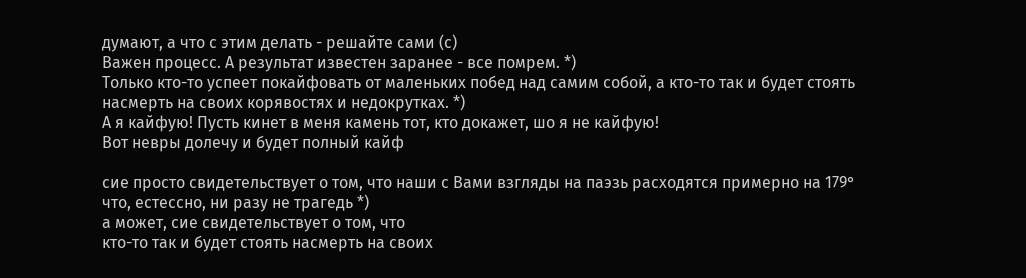думают, а что с этим делать - решайте сами (с)
Важен процесс. А результат известен заранее - все помрем. *)
Только кто-то успеет покайфовать от маленьких побед над самим собой, а кто-то так и будет стоять насмерть на своих корявостях и недокрутках. *)
А я кайфую! Пусть кинет в меня камень тот, кто докажет, шо я не кайфую!
Вот невры долечу и будет полный кайф

сие просто свидетельствует о том, что наши с Вами взгляды на паэзь расходятся примерно на 179°
что, естессно, ни разу не трагедь *)
а может, сие свидетельствует о том, что
кто-то так и будет стоять насмерть на своих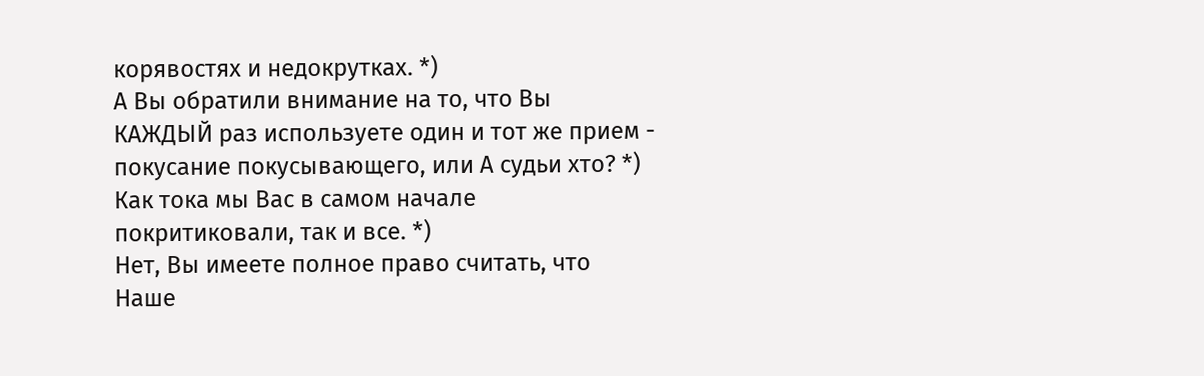корявостях и недокрутках. *)
А Вы обратили внимание на то, что Вы КАЖДЫЙ раз используете один и тот же прием - покусание покусывающего, или А судьи хто? *)
Как тока мы Вас в самом начале покритиковали, так и все. *)
Нет, Вы имеете полное право считать, что Наше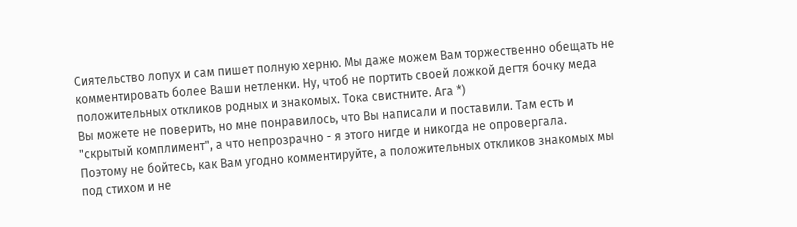Сиятельство лопух и сам пишет полную херню. Мы даже можем Вам торжественно обещать не комментировать более Ваши нетленки. Ну, чтоб не портить своей ложкой дегтя бочку меда положительных откликов родных и знакомых. Тока свистните. Ага *)
Вы можете не поверить, но мне понравилось, что Вы написали и поставили. Там есть и "скрытый комплимент", а что непрозрачно - я этого нигде и никогда не опровергала.
Поэтому не бойтесь, как Вам угодно комментируйте, а положительных откликов знакомых мы под стихом и не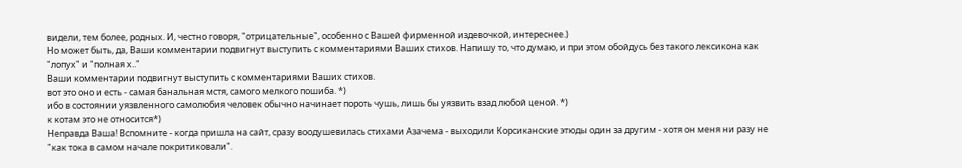видели, тем более, родных. И, честно говоря, "отрицательные", особенно с Вашей фирменной издевочкой, интереснее.)
Но может быть, да, Ваши комментарии подвигнут выступить с комментариями Ваших стихов. Напишу то, что думаю, и при этом обойдусь без такого лексикона как "лопух" и "полная х.."
Ваши комментарии подвигнут выступить с комментариями Ваших стихов.
вот это оно и есть - самая банальная мстя, самого мелкого пошиба. *)
ибо в состоянии уязвленного самолюбия человек обычно начинает пороть чушь, лишь бы уязвить взад любой ценой. *)
к котам это не относится*)
Неправда Ваша! Вспомните - когда пришла на сайт, сразу воодушевилась стихами Азачема - выходили Корсиканские этюды один за другим - хотя он меня ни разу не "как тока в самом начале покритиковали".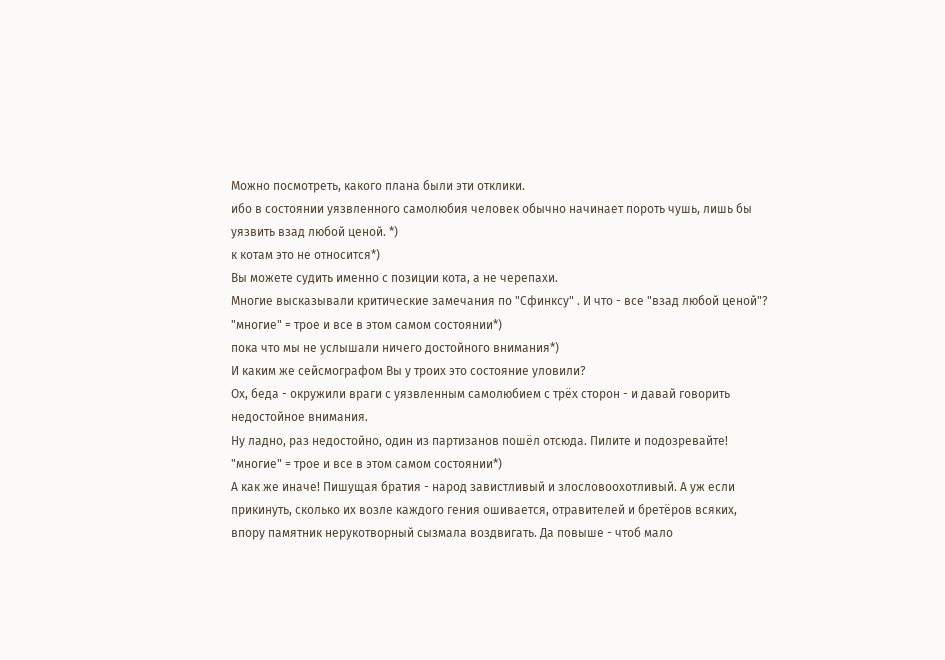Можно посмотреть, какого плана были эти отклики.
ибо в состоянии уязвленного самолюбия человек обычно начинает пороть чушь, лишь бы уязвить взад любой ценой. *)
к котам это не относится*)
Вы можете судить именно с позиции кота, а не черепахи.
Многие высказывали критические замечания по "Сфинксу" . И что - все "взад любой ценой"?
"многие" = трое и все в этом самом состоянии*)
пока что мы не услышали ничего достойного внимания*)
И каким же сейсмографом Вы у троих это состояние уловили?
Ох, беда - окружили враги с уязвленным самолюбием с трёх сторон - и давай говорить недостойное внимания.
Ну ладно, раз недостойно, один из партизанов пошёл отсюда. Пилите и подозревайте!
"многие" = трое и все в этом самом состоянии*)
А как же иначе! Пишущая братия - народ завистливый и злословоохотливый. А уж если прикинуть, сколько их возле каждого гения ошивается, отравителей и бретёров всяких, впору памятник нерукотворный сызмала воздвигать. Да повыше - чтоб мало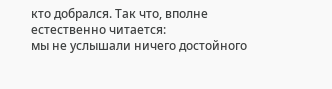кто добрался. Так что, вполне естественно читается:
мы не услышали ничего достойного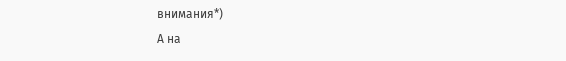внимания*)
А на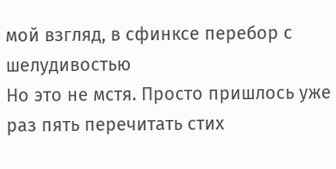мой взгляд, в сфинксе перебор с шелудивостью
Но это не мстя. Просто пришлось уже раз пять перечитать стих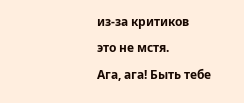из-за критиков
это не мстя.
Ага, ага! Быть тебе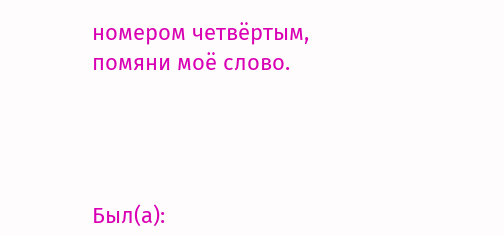номером четвёртым, помяни моё слово.




Был(а):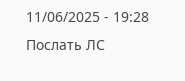11/06/2025 - 19:28
Послать ЛС